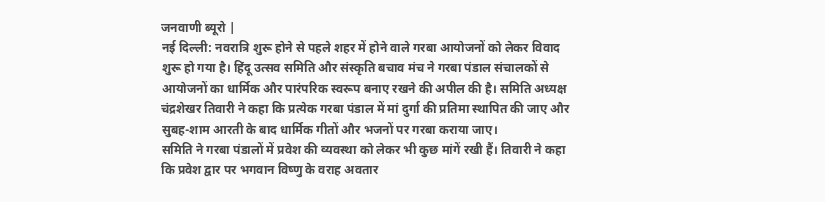जनवाणी ब्यूरो |
नई दिल्ली: नवरात्रि शुरू होने से पहले शहर में होने वाले गरबा आयोजनों को लेकर विवाद शुरू हो गया है। हिंदू उत्सव समिति और संस्कृति बचाव मंच ने गरबा पंडाल संचालकों से आयोजनों का धार्मिक और पारंपरिक स्वरूप बनाए रखने की अपील की है। समिति अध्यक्ष चंद्रशेखर तिवारी ने कहा कि प्रत्येक गरबा पंडाल में मां दुर्गा की प्रतिमा स्थापित की जाए और सुबह-शाम आरती के बाद धार्मिक गीतों और भजनों पर गरबा कराया जाए।
समिति ने गरबा पंडालों में प्रवेश की व्यवस्था को लेकर भी कुछ मांगें रखी हैं। तिवारी ने कहा कि प्रवेश द्वार पर भगवान विष्णु के वराह अवतार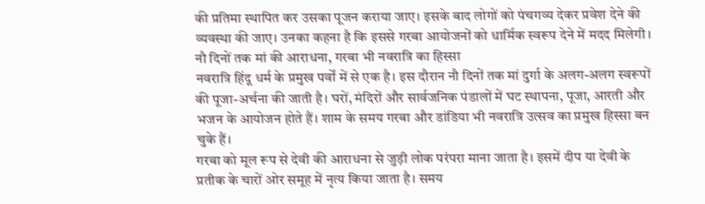की प्रतिमा स्थापित कर उसका पूजन कराया जाए। इसके बाद लोगों को पंचगव्य देकर प्रवेश देने की व्यवस्था की जाए। उनका कहना है कि इससे गरबा आयोजनों को धार्मिक स्वरूप देने में मदद मिलेगी।
नौ दिनों तक मां की आराधना, गरबा भी नवरात्रि का हिस्सा
नवरात्रि हिंदू धर्म के प्रमुख पर्वों में से एक है। इस दौरान नौ दिनों तक मां दुर्गा के अलग-अलग स्वरूपों की पूजा-अर्चना की जाती है। घरों, मंदिरों और सार्वजनिक पंडालों में घट स्थापना, पूजा, आरती और भजन के आयोजन होते हैं। शाम के समय गरबा और डांडिया भी नवरात्रि उत्सव का प्रमुख हिस्सा बन चुके हैं।
गरबा को मूल रूप से देवी की आराधना से जुड़ी लोक परंपरा माना जाता है। इसमें दीप या देवी के प्रतीक के चारों ओर समूह में नृत्य किया जाता है। समय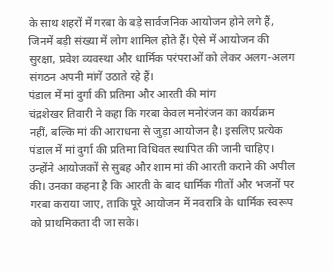के साथ शहरों में गरबा के बड़े सार्वजनिक आयोजन होने लगे हैं, जिनमें बड़ी संख्या में लोग शामिल होते हैं। ऐसे में आयोजन की सुरक्षा, प्रवेश व्यवस्था और धार्मिक परंपराओं को लेकर अलग-अलग संगठन अपनी मांगें उठाते रहे हैं।
पंडाल में मां दुर्गा की प्रतिमा और आरती की मांग
चंद्रशेखर तिवारी ने कहा कि गरबा केवल मनोरंजन का कार्यक्रम नहीं, बल्कि मां की आराधना से जुड़ा आयोजन है। इसलिए प्रत्येक पंडाल में मां दुर्गा की प्रतिमा विधिवत स्थापित की जानी चाहिए।
उन्होंने आयोजकों से सुबह और शाम मां की आरती कराने की अपील की। उनका कहना है कि आरती के बाद धार्मिक गीतों और भजनों पर गरबा कराया जाए, ताकि पूरे आयोजन में नवरात्रि के धार्मिक स्वरूप को प्राथमिकता दी जा सके।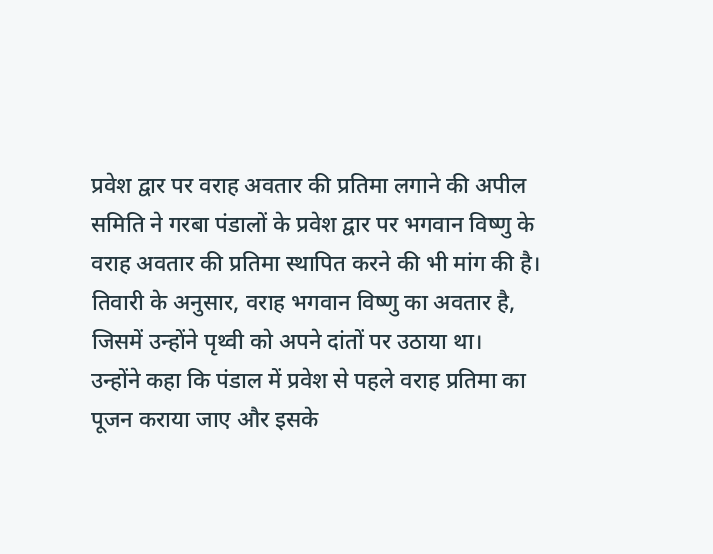प्रवेश द्वार पर वराह अवतार की प्रतिमा लगाने की अपील
समिति ने गरबा पंडालों के प्रवेश द्वार पर भगवान विष्णु के वराह अवतार की प्रतिमा स्थापित करने की भी मांग की है। तिवारी के अनुसार, वराह भगवान विष्णु का अवतार है, जिसमें उन्होंने पृथ्वी को अपने दांतों पर उठाया था।
उन्होंने कहा कि पंडाल में प्रवेश से पहले वराह प्रतिमा का पूजन कराया जाए और इसके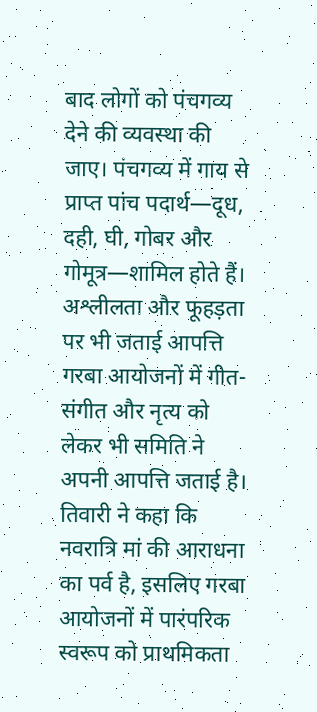बाद लोगों को पंचगव्य देने की व्यवस्था की जाए। पंचगव्य में गाय से प्राप्त पांच पदार्थ—दूध, दही, घी, गोबर और गोमूत्र—शामिल होते हैं।
अश्लीलता और फूहड़ता पर भी जताई आपत्ति
गरबा आयोजनों में गीत-संगीत और नृत्य को लेकर भी समिति ने अपनी आपत्ति जताई है। तिवारी ने कहा कि नवरात्रि मां की आराधना का पर्व है, इसलिए गरबा आयोजनों में पारंपरिक स्वरूप को प्राथमिकता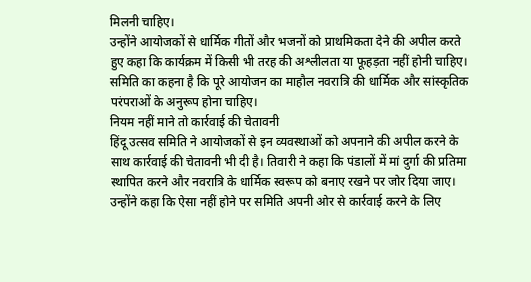मिलनी चाहिए।
उन्होंने आयोजकों से धार्मिक गीतों और भजनों को प्राथमिकता देने की अपील करते हुए कहा कि कार्यक्रम में किसी भी तरह की अश्लीलता या फूहड़ता नहीं होनी चाहिए। समिति का कहना है कि पूरे आयोजन का माहौल नवरात्रि की धार्मिक और सांस्कृतिक परंपराओं के अनुरूप होना चाहिए।
नियम नहीं माने तो कार्रवाई की चेतावनी
हिंदू उत्सव समिति ने आयोजकों से इन व्यवस्थाओं को अपनाने की अपील करने के साथ कार्रवाई की चेतावनी भी दी है। तिवारी ने कहा कि पंडालों में मां दुर्गा की प्रतिमा स्थापित करने और नवरात्रि के धार्मिक स्वरूप को बनाए रखने पर जोर दिया जाए। उन्होंने कहा कि ऐसा नहीं होने पर समिति अपनी ओर से कार्रवाई करने के लिए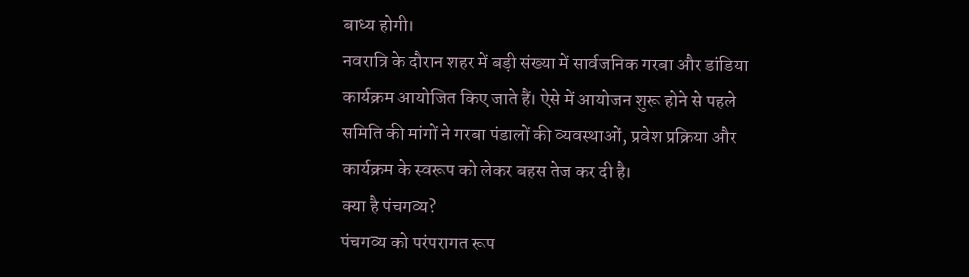बाध्य होगी।
नवरात्रि के दौरान शहर में बड़ी संख्या में सार्वजनिक गरबा और डांडिया कार्यक्रम आयोजित किए जाते हैं। ऐसे में आयोजन शुरू होने से पहले समिति की मांगों ने गरबा पंडालों की व्यवस्थाओं, प्रवेश प्रक्रिया और कार्यक्रम के स्वरूप को लेकर बहस तेज कर दी है।
क्या है पंचगव्य?
पंचगव्य को परंपरागत रूप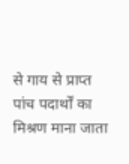से गाय से प्राप्त पांच पदार्थों का मिश्रण माना जाता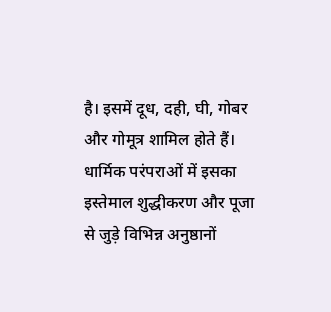है। इसमें दूध, दही, घी, गोबर और गोमूत्र शामिल होते हैं। धार्मिक परंपराओं में इसका इस्तेमाल शुद्धीकरण और पूजा से जुड़े विभिन्न अनुष्ठानों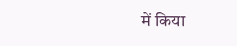में किया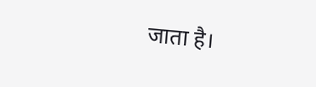जाता है।